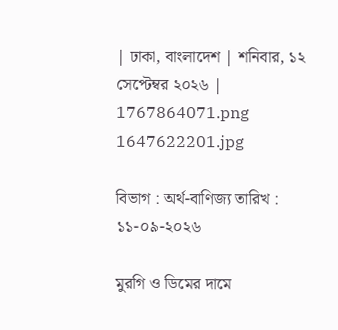| ঢাকা, বাংলাদেশ | শনিবার, ১২ সেপ্টেম্বর ২০২৬ |
1767864071.png 1647622201.jpg

বিভাগ : অর্থ-বাণিজ্য তারিখ : ১১-০৯-২০২৬

মুরগি ও ডিমের দামে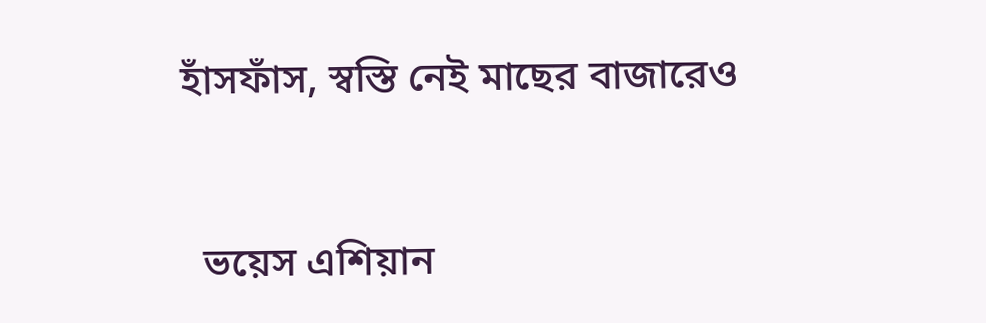হাঁসফাঁস, স্বস্তি নেই মাছের বাজারেও


  ভয়েস এশিয়ান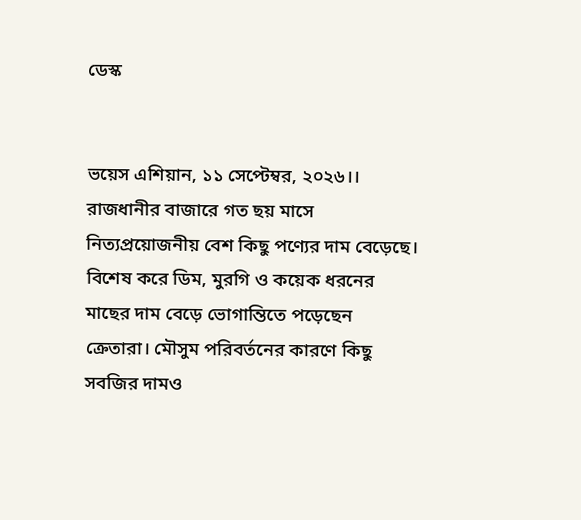ডেস্ক


ভয়েস এশিয়ান, ১১ সেপ্টেম্বর, ২০২৬।। রাজধানীর বাজারে গত ছয় মাসে নিত্যপ্রয়োজনীয় বেশ কিছু পণ্যের দাম বেড়েছে। বিশেষ করে ডিম, মুরগি ও কয়েক ধরনের মাছের দাম বেড়ে ভোগান্তিতে পড়েছেন ক্রেতারা। মৌসুম পরিবর্তনের কারণে কিছু সবজির দামও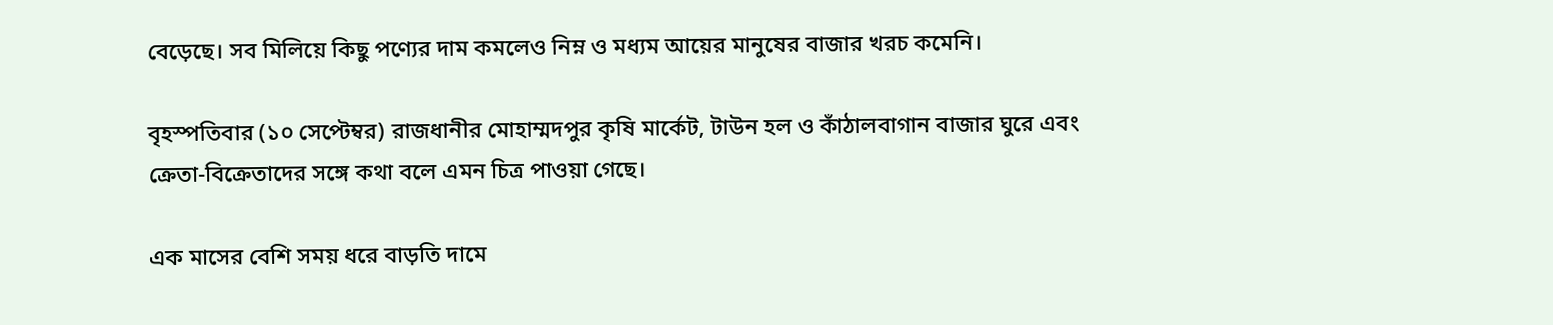বেড়েছে। সব মিলিয়ে কিছু পণ্যের দাম কমলেও নিম্ন ও মধ্যম আয়ের মানুষের বাজার খরচ কমেনি।

বৃহস্পতিবার (১০ সেপ্টেম্বর) রাজধানীর মোহাম্মদপুর কৃষি মার্কেট, টাউন হল ও কাঁঠালবাগান বাজার ঘুরে এবং ক্রেতা-বিক্রেতাদের সঙ্গে কথা বলে এমন চিত্র পাওয়া গেছে।

এক মাসের বেশি সময় ধরে বাড়তি দামে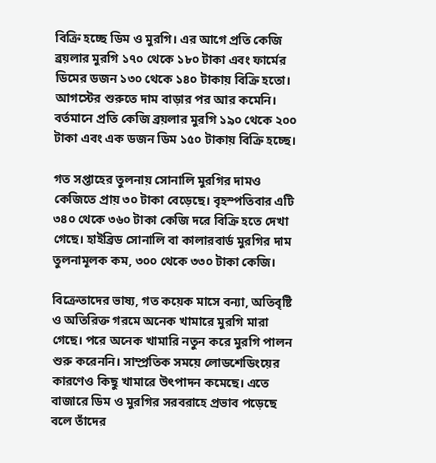বিক্রি হচ্ছে ডিম ও মুরগি। এর আগে প্রতি কেজি ব্রয়লার মুরগি ১৭০ থেকে ১৮০ টাকা এবং ফার্মের ডিমের ডজন ১৩০ থেকে ১৪০ টাকায় বিক্রি হতো। আগস্টের শুরুতে দাম বাড়ার পর আর কমেনি। বর্তমানে প্রতি কেজি ব্রয়লার মুরগি ১৯০ থেকে ২০০ টাকা এবং এক ডজন ডিম ১৫০ টাকায় বিক্রি হচ্ছে।

গত সপ্তাহের তুলনায় সোনালি মুরগির দামও কেজিতে প্রায় ৩০ টাকা বেড়েছে। বৃহস্পতিবার এটি ৩৪০ থেকে ৩৬০ টাকা কেজি দরে বিক্রি হতে দেখা গেছে। হাইব্রিড সোনালি বা কালারবার্ড মুরগির দাম তুলনামূলক কম, ৩০০ থেকে ৩৩০ টাকা কেজি।

বিক্রেতাদের ভাষ্য, গত কয়েক মাসে বন্যা, অতিবৃষ্টি ও অতিরিক্ত গরমে অনেক খামারে মুরগি মারা গেছে। পরে অনেক খামারি নতুন করে মুরগি পালন শুরু করেননি। সাম্প্রতিক সময়ে লোডশেডিংয়ের কারণেও কিছু খামারে উৎপাদন কমেছে। এতে বাজারে ডিম ও মুরগির সরবরাহে প্রভাব পড়েছে বলে তাঁদের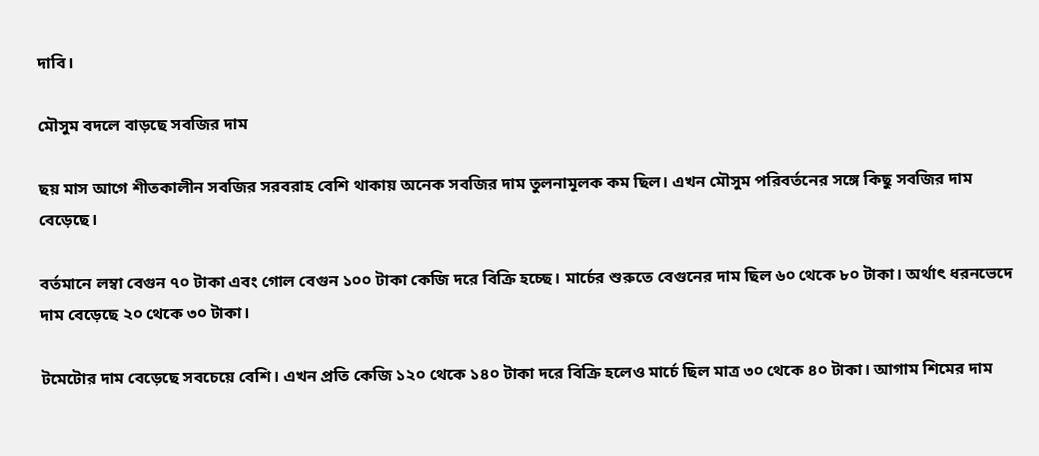দাবি।

মৌসুম বদলে বাড়ছে সবজির দাম

ছয় মাস আগে শীতকালীন সবজির সরবরাহ বেশি থাকায় অনেক সবজির দাম তুলনামূলক কম ছিল। এখন মৌসুম পরিবর্তনের সঙ্গে কিছু সবজির দাম বেড়েছে।

বর্তমানে লম্বা বেগুন ৭০ টাকা এবং গোল বেগুন ১০০ টাকা কেজি দরে বিক্রি হচ্ছে। মার্চের শুরুতে বেগুনের দাম ছিল ৬০ থেকে ৮০ টাকা। অর্থাৎ ধরনভেদে দাম বেড়েছে ২০ থেকে ৩০ টাকা।

টমেটোর দাম বেড়েছে সবচেয়ে বেশি। এখন প্রতি কেজি ১২০ থেকে ১৪০ টাকা দরে বিক্রি হলেও মার্চে ছিল মাত্র ৩০ থেকে ৪০ টাকা। আগাম শিমের দাম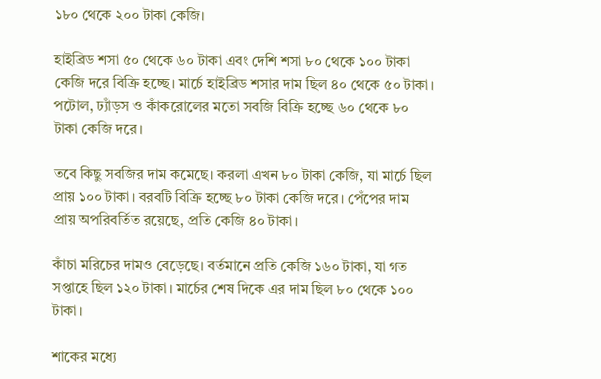১৮০ থেকে ২০০ টাকা কেজি।

হাইব্রিড শসা ৫০ থেকে ৬০ টাকা এবং দেশি শসা ৮০ থেকে ১০০ টাকা কেজি দরে বিক্রি হচ্ছে। মার্চে হাইব্রিড শসার দাম ছিল ৪০ থেকে ৫০ টাকা। পটোল, ঢ্যাঁড়স ও কাঁকরোলের মতো সবজি বিক্রি হচ্ছে ৬০ থেকে ৮০ টাকা কেজি দরে।

তবে কিছু সবজির দাম কমেছে। করলা এখন ৮০ টাকা কেজি, যা মার্চে ছিল প্রায় ১০০ টাকা। বরবটি বিক্রি হচ্ছে ৮০ টাকা কেজি দরে। পেঁপের দাম প্রায় অপরিবর্তিত রয়েছে, প্রতি কেজি ৪০ টাকা।

কাঁচা মরিচের দামও বেড়েছে। বর্তমানে প্রতি কেজি ১৬০ টাকা, যা গত সপ্তাহে ছিল ১২০ টাকা। মার্চের শেষ দিকে এর দাম ছিল ৮০ থেকে ১০০ টাকা।

শাকের মধ্যে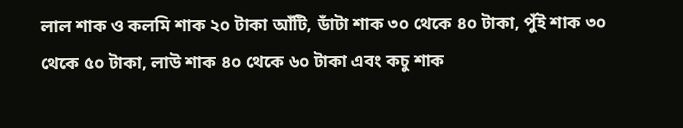লাল শাক ও কলমি শাক ২০ টাকা আঁটি, ডাঁটা শাক ৩০ থেকে ৪০ টাকা, পুঁই শাক ৩০ থেকে ৫০ টাকা, লাউ শাক ৪০ থেকে ৬০ টাকা এবং কচু শাক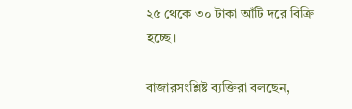২৫ থেকে ৩০ টাকা আঁটি দরে বিক্রি হচ্ছে।

বাজারসংশ্লিষ্ট ব্যক্তিরা বলছেন,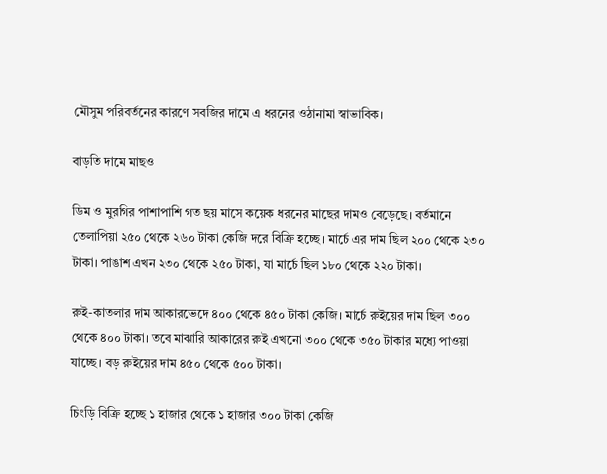মৌসুম পরিবর্তনের কারণে সবজির দামে এ ধরনের ওঠানামা স্বাভাবিক।

বাড়তি দামে মাছও

ডিম ও মুরগির পাশাপাশি গত ছয় মাসে কয়েক ধরনের মাছের দামও বেড়েছে। বর্তমানে তেলাপিয়া ২৫০ থেকে ২৬০ টাকা কেজি দরে বিক্রি হচ্ছে। মার্চে এর দাম ছিল ২০০ থেকে ২৩০ টাকা। পাঙাশ এখন ২৩০ থেকে ২৫০ টাকা, যা মার্চে ছিল ১৮০ থেকে ২২০ টাকা।

রুই-কাতলার দাম আকারভেদে ৪০০ থেকে ৪৫০ টাকা কেজি। মার্চে রুইয়ের দাম ছিল ৩০০ থেকে ৪০০ টাকা। তবে মাঝারি আকারের রুই এখনো ৩০০ থেকে ৩৫০ টাকার মধ্যে পাওয়া যাচ্ছে। বড় রুইয়ের দাম ৪৫০ থেকে ৫০০ টাকা।

চিংড়ি বিক্রি হচ্ছে ১ হাজার থেকে ১ হাজার ৩০০ টাকা কেজি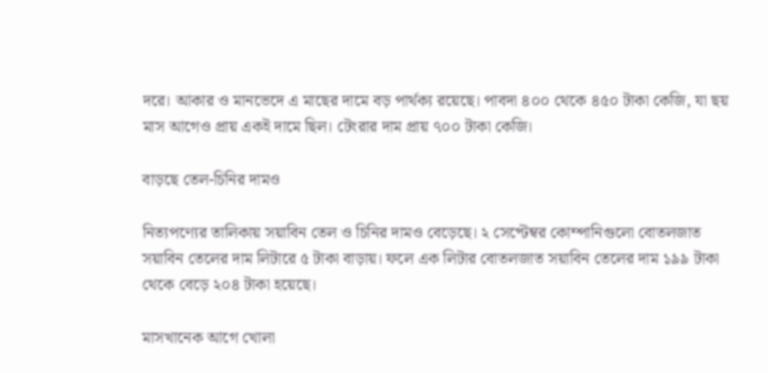দরে। আকার ও মানভেদে এ মাছের দামে বড় পার্থক্য রয়েছে। পাবদা ৪০০ থেকে ৪৫০ টাকা কেজি, যা ছয় মাস আগেও প্রায় একই দামে ছিল। টেংরার দাম প্রায় ৭০০ টাকা কেজি।

বাড়ছে তেল-চিনির দামও

নিত্যপণ্যের তালিকায় সয়াবিন তেল ও চিনির দামও বেড়েছে। ২ সেপ্টেম্বর কোম্পানিগুলো বোতলজাত সয়াবিন তেলের দাম লিটারে ৫ টাকা বাড়ায়। ফলে এক লিটার বোতলজাত সয়াবিন তেলের দাম ১৯৯ টাকা থেকে বেড়ে ২০৪ টাকা হয়েছে।

মাসখানেক আগে খোলা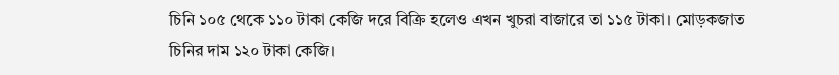চিনি ১০৫ থেকে ১১০ টাকা কেজি দরে বিক্রি হলেও এখন খুচরা বাজারে তা ১১৫ টাকা। মোড়কজাত চিনির দাম ১২০ টাকা কেজি।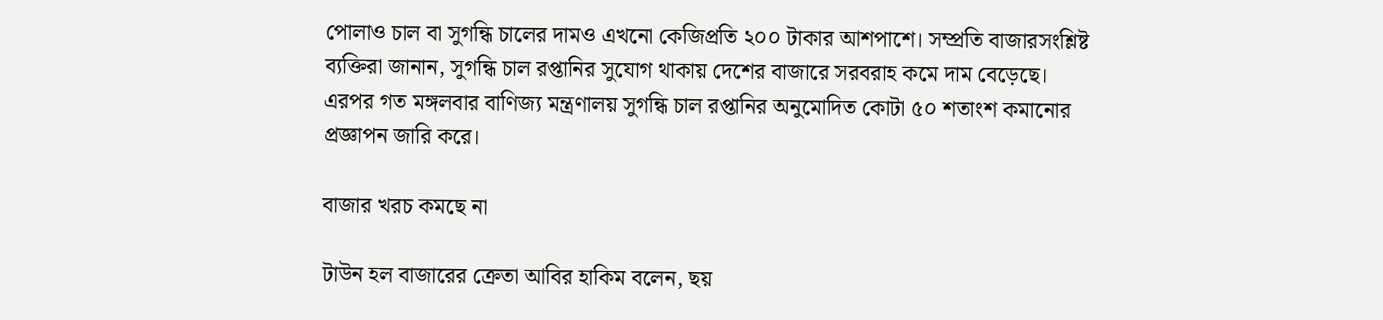পোলাও চাল বা সুগন্ধি চালের দামও এখনো কেজিপ্রতি ২০০ টাকার আশপাশে। সম্প্রতি বাজারসংশ্লিষ্ট ব্যক্তিরা জানান, সুগন্ধি চাল রপ্তানির সুযোগ থাকায় দেশের বাজারে সরবরাহ কমে দাম বেড়েছে। এরপর গত মঙ্গলবার বাণিজ্য মন্ত্রণালয় সুগন্ধি চাল রপ্তানির অনুমোদিত কোটা ৫০ শতাংশ কমানোর প্রজ্ঞাপন জারি করে।

বাজার খরচ কমছে না

টাউন হল বাজারের ক্রেতা আবির হাকিম বলেন, ছয়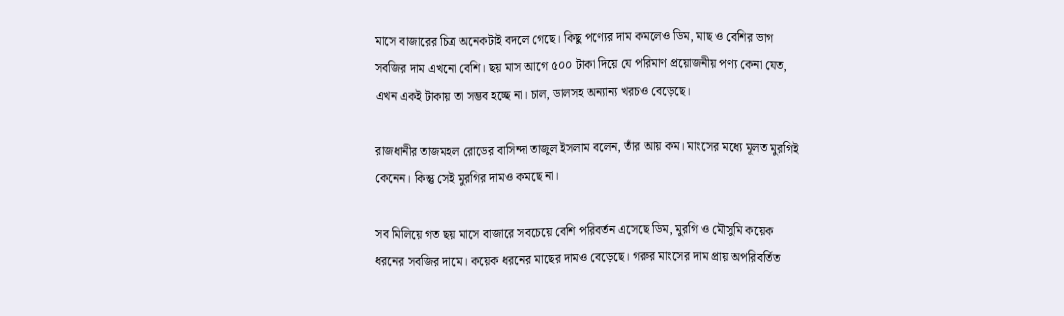মাসে বাজারের চিত্র অনেকটাই বদলে গেছে। কিছু পণ্যের দাম কমলেও ডিম, মাছ ও বেশির ভাগ সবজির দাম এখনো বেশি। ছয় মাস আগে ৫০০ টাকা দিয়ে যে পরিমাণ প্রয়োজনীয় পণ্য কেনা যেত, এখন একই টাকায় তা সম্ভব হচ্ছে না। চাল, ডালসহ অন্যান্য খরচও বেড়েছে।

রাজধানীর তাজমহল রোডের বাসিন্দা তাজুল ইসলাম বলেন, তাঁর আয় কম। মাংসের মধ্যে মূলত মুরগিই কেনেন। কিন্তু সেই মুরগির দামও কমছে না।

সব মিলিয়ে গত ছয় মাসে বাজারে সবচেয়ে বেশি পরিবর্তন এসেছে ডিম, মুরগি ও মৌসুমি কয়েক ধরনের সবজির দামে। কয়েক ধরনের মাছের দামও বেড়েছে। গরুর মাংসের দাম প্রায় অপরিবর্তিত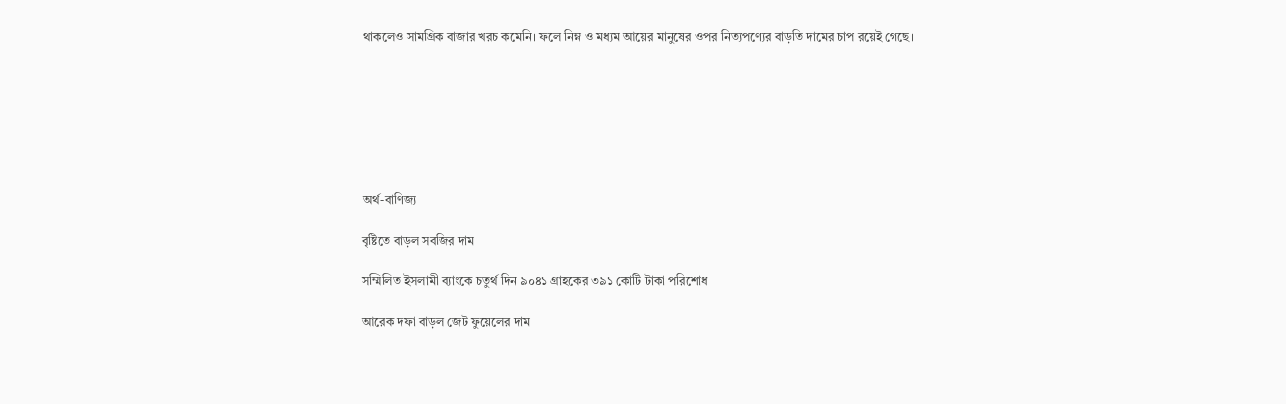থাকলেও সামগ্রিক বাজার খরচ কমেনি। ফলে নিম্ন ও মধ্যম আয়ের মানুষের ওপর নিত্যপণ্যের বাড়তি দামের চাপ রয়েই গেছে।







অর্থ-বাণিজ্য

বৃষ্টিতে বাড়ল সবজির দাম

সম্মিলিত ইসলামী ব্যাংকে চতুর্থ দিন ৯০৪১ গ্রাহকের ৩৯১ কোটি টাকা পরিশোধ

আরেক দফা বাড়ল জেট ফুয়েলের দাম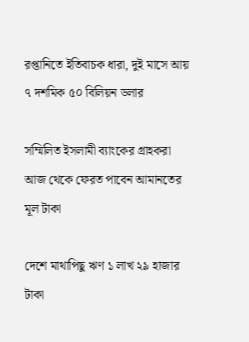রপ্তানিতে ইতিবাচক ধারা, দুই মাসে আয় ৭ দশমিক ৫০ বিলিয়ন ডলার

সম্মিলিত ইসলামী ব্যাংকের গ্রাহকরা আজ থেকে ফেরত পাবেন আমানতের মূল টাকা

দেশে মাথাপিছু ঋণ ১ লাখ ২৯ হাজার টাকা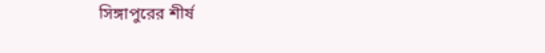সিঙ্গাপুরের শীর্ষ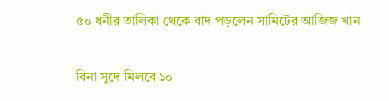৫০ ধনীর তালিকা থেকে বাদ পড়লেন সামিটের আজিজ খান

বিনা সুদে মিলবে ১০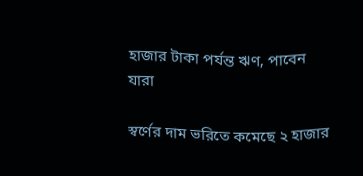হাজার টাকা পর্যন্ত ঋণ, পাবেন যারা

স্বর্ণের দাম ভরিতে কমেছে ২ হাজার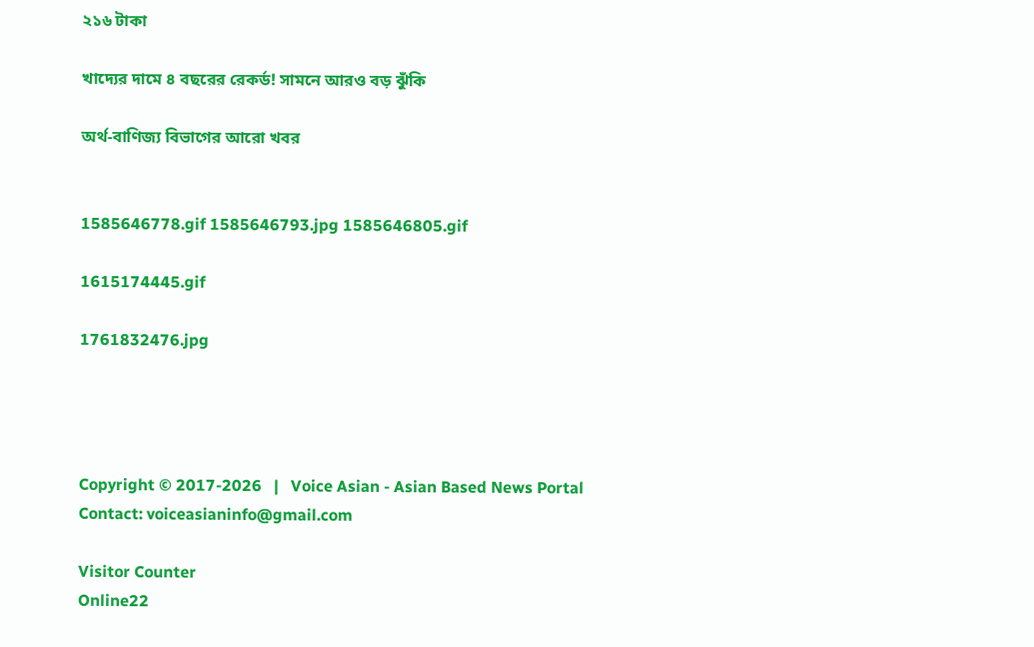২১৬ টাকা

খাদ্যের দামে ৪ বছরের রেকর্ড! সামনে আরও বড় ঝুঁকি

অর্থ-বাণিজ্য বিভাগের আরো খবর


1585646778.gif 1585646793.jpg 1585646805.gif

1615174445.gif

1761832476.jpg




Copyright © 2017-2026   |   Voice Asian - Asian Based News Portal
Contact: voiceasianinfo@gmail.com

Visitor Counter
Online22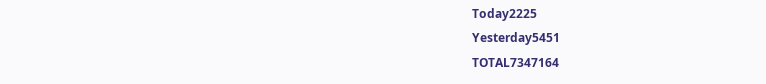Today2225
Yesterday5451
TOTAL7347164